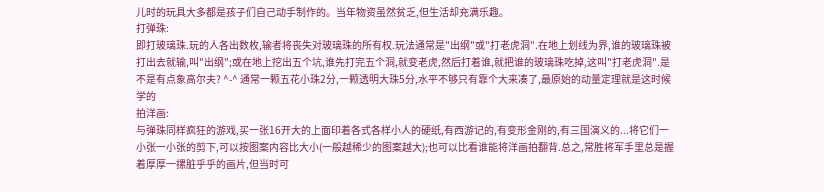儿时的玩具大多都是孩子们自己动手制作的。当年物资虽然贫乏,但生活却充满乐趣。
打弹珠:
即打玻璃珠.玩的人各出数枚,输者将丧失对玻璃珠的所有权.玩法通常是"出纲"或"打老虎洞".在地上划线为界,谁的玻璃珠被打出去就输,叫"出纲";或在地上挖出五个坑,谁先打完五个洞,就变老虎,然后打着谁,就把谁的玻璃珠吃掉,这叫"打老虎洞".是不是有点象高尔夫? ^-^ 通常一颗五花小珠2分,一颗透明大珠5分,水平不够只有靠个大来凑了,最原始的动量定理就是这时候学的
拍洋画:
与弹珠同样疯狂的游戏,买一张16开大的上面印着各式各样小人的硬纸,有西游记的,有变形金刚的,有三国演义的...将它们一小张一小张的剪下,可以按图案内容比大小(一般越稀少的图案越大);也可以比看谁能将洋画拍翻背.总之,常胜将军手里总是握着厚厚一摞脏乎乎的画片,但当时可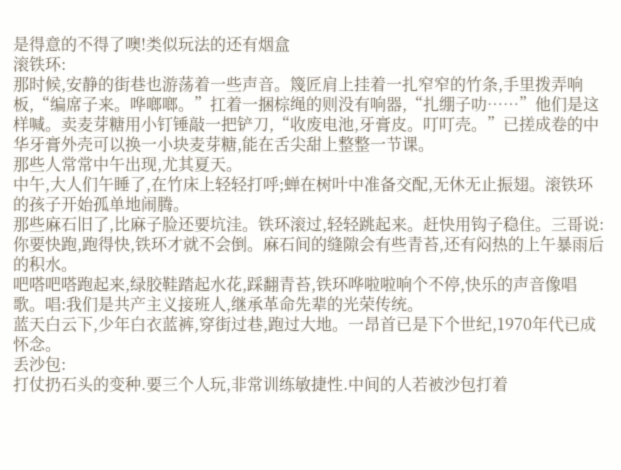是得意的不得了噢!类似玩法的还有烟盒
滚铁环:
那时候,安静的街巷也游荡着一些声音。篾匠肩上挂着一扎窄窄的竹条,手里拨弄响板,“编席子来。哗啷啷。”扛着一捆棕绳的则没有响器,“扎绷子叻……”他们是这样喊。卖麦芽糖用小钉锤敲一把铲刀,“收废电池,牙膏皮。叮叮壳。”已搓成卷的中华牙膏外壳可以换一小块麦芽糖,能在舌尖甜上整整一节课。
那些人常常中午出现,尤其夏天。
中午,大人们午睡了,在竹床上轻轻打呼;蝉在树叶中准备交配,无休无止振翅。滚铁环的孩子开始孤单地闹腾。
那些麻石旧了,比麻子脸还要坑洼。铁环滚过,轻轻跳起来。赶快用钩子稳住。三哥说:你要快跑,跑得快,铁环才就不会倒。麻石间的缝隙会有些青苔,还有闷热的上午暴雨后的积水。
吧嗒吧嗒跑起来,绿胶鞋踏起水花,踩翻青苔,铁环哗啦啦响个不停,快乐的声音像唱歌。唱:我们是共产主义接班人,继承革命先辈的光荣传统。
蓝天白云下,少年白衣蓝裤,穿街过巷,跑过大地。一昂首已是下个世纪,1970年代已成怀念。
丢沙包:
打仗扔石头的变种.要三个人玩,非常训练敏捷性.中间的人若被沙包打着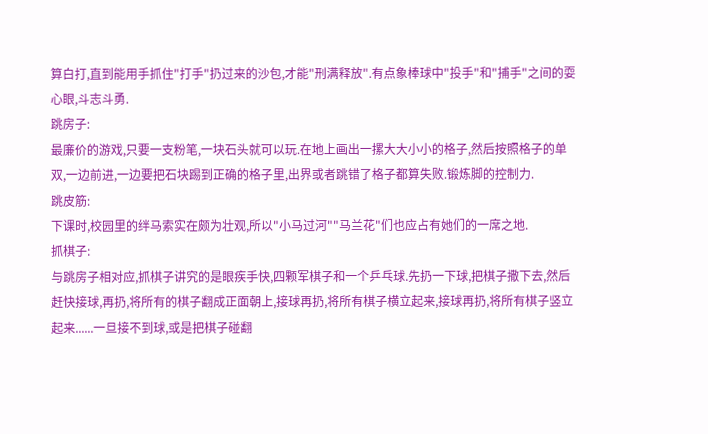算白打,直到能用手抓住"打手"扔过来的沙包,才能"刑满释放".有点象棒球中"投手"和"捕手"之间的耍心眼,斗志斗勇.
跳房子:
最廉价的游戏,只要一支粉笔,一块石头就可以玩.在地上画出一摞大大小小的格子,然后按照格子的单双,一边前进,一边要把石块踢到正确的格子里,出界或者跳错了格子都算失败.锻炼脚的控制力.
跳皮筋:
下课时,校园里的绊马索实在颇为壮观,所以"小马过河""马兰花"们也应占有她们的一席之地.
抓棋子:
与跳房子相对应,抓棋子讲究的是眼疾手快,四颗军棋子和一个乒乓球.先扔一下球,把棋子撒下去,然后赶快接球,再扔,将所有的棋子翻成正面朝上,接球再扔,将所有棋子横立起来,接球再扔,将所有棋子竖立起来......一旦接不到球,或是把棋子碰翻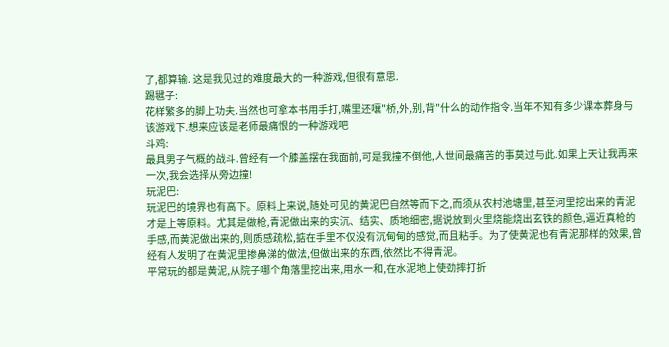了,都算输. 这是我见过的难度最大的一种游戏,但很有意思.
踢毽子:
花样繁多的脚上功夫.当然也可拿本书用手打,嘴里还嚷"桥,外,别,背"什么的动作指令.当年不知有多少课本葬身与该游戏下.想来应该是老师最痛恨的一种游戏吧
斗鸡:
最具男子气概的战斗.曾经有一个膝盖摆在我面前,可是我撞不倒他,人世间最痛苦的事莫过与此.如果上天让我再来一次,我会选择从旁边撞!
玩泥巴:
玩泥巴的境界也有高下。原料上来说,随处可见的黄泥巴自然等而下之,而须从农村池塘里,甚至河里挖出来的青泥才是上等原料。尤其是做枪,青泥做出来的实沉、结实、质地细密,据说放到火里烧能烧出玄铁的颜色,逼近真枪的手感,而黄泥做出来的,则质感疏松,掂在手里不仅没有沉甸甸的感觉,而且粘手。为了使黄泥也有青泥那样的效果,曾经有人发明了在黄泥里掺鼻涕的做法,但做出来的东西,依然比不得青泥。
平常玩的都是黄泥,从院子哪个角落里挖出来,用水一和,在水泥地上使劲摔打折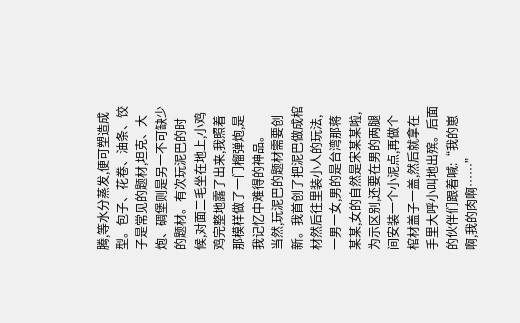腾,等水分蒸发,便可塑造成型。包子、花卷、油条、饺子是常见的题材,坦克、大炮、碉堡则是另一不可缺少的题材。有次玩泥巴的时候,对面二毛坐在地上,小鸡鸡完整地露了出来,我照着那模样做了一门榴弹炮,是我记忆中难得的神品。
当然,玩泥巴的题材需要创新。我首创了把泥巴做成棺材然后往里装小人的玩法,一男一女,男的是台湾那蒋某某,女的自然是宋某某啦,为示区别,还要在男的两腿间安装一个小泥点,再做个棺材盖子一盖,然后就拿在手里大呼小叫地出殡。后面的伙伴们跟着喊:“我的崽啊,我的肉啊……”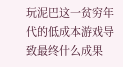玩泥巴这一贫穷年代的低成本游戏导致最终什么成果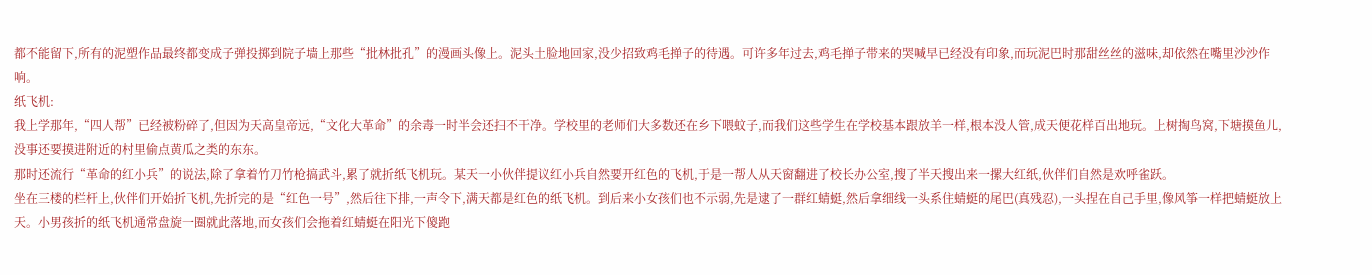都不能留下,所有的泥塑作品最终都变成子弹投掷到院子墙上那些“批林批孔”的漫画头像上。泥头土脸地回家,没少招致鸡毛掸子的待遇。可许多年过去,鸡毛掸子带来的哭喊早已经没有印象,而玩泥巴时那甜丝丝的滋味,却依然在嘴里沙沙作响。
纸飞机:
我上学那年,“四人帮”已经被粉碎了,但因为天高皇帝远,“文化大革命”的余毒一时半会还扫不干净。学校里的老师们大多数还在乡下喂蚊子,而我们这些学生在学校基本跟放羊一样,根本没人管,成天便花样百出地玩。上树掏鸟窝,下塘摸鱼儿,没事还要摸进附近的村里偷点黄瓜之类的东东。
那时还流行“革命的红小兵”的说法,除了拿着竹刀竹枪搞武斗,累了就折纸飞机玩。某天一小伙伴提议红小兵自然要开红色的飞机,于是一帮人从天窗翻进了校长办公室,搜了半天搜出来一摞大红纸,伙伴们自然是欢呼雀跃。
坐在三楼的栏杆上,伙伴们开始折飞机,先折完的是“红色一号”,然后往下排,一声令下,满天都是红色的纸飞机。到后来小女孩们也不示弱,先是逮了一群红蜻蜓,然后拿细线一头系住蜻蜓的尾巴(真残忍),一头捏在自己手里,像风筝一样把蜻蜓放上天。小男孩折的纸飞机通常盘旋一圈就此落地,而女孩们会拖着红蜻蜓在阳光下傻跑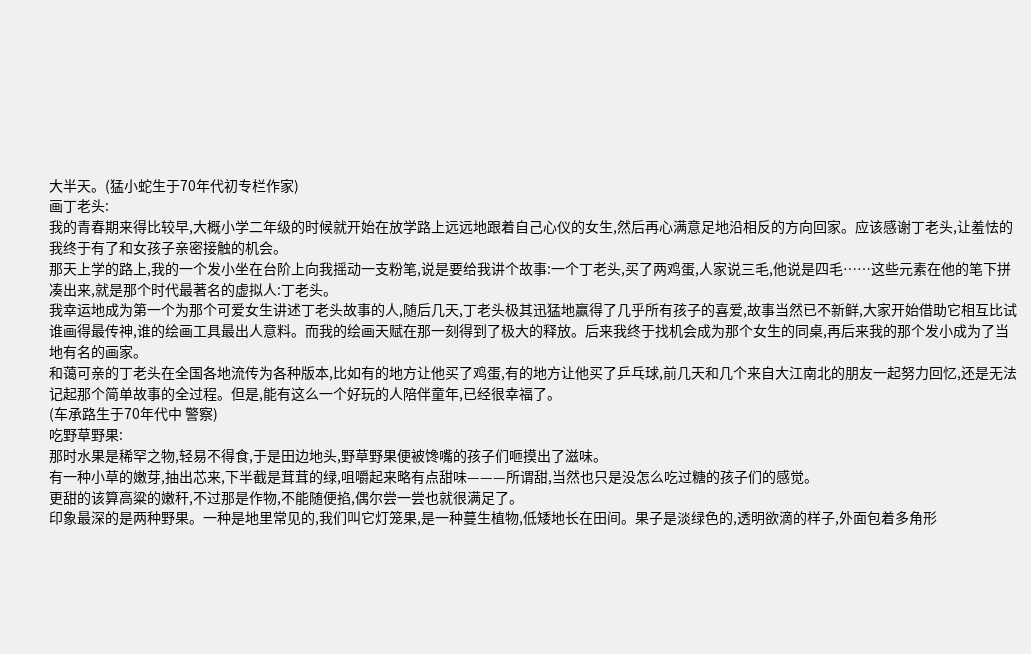大半天。(猛小蛇生于70年代初专栏作家)
画丁老头:
我的青春期来得比较早,大概小学二年级的时候就开始在放学路上远远地跟着自己心仪的女生,然后再心满意足地沿相反的方向回家。应该感谢丁老头,让羞怯的我终于有了和女孩子亲密接触的机会。
那天上学的路上,我的一个发小坐在台阶上向我摇动一支粉笔,说是要给我讲个故事:一个丁老头,买了两鸡蛋,人家说三毛,他说是四毛……这些元素在他的笔下拼凑出来,就是那个时代最著名的虚拟人:丁老头。
我幸运地成为第一个为那个可爱女生讲述丁老头故事的人,随后几天,丁老头极其迅猛地赢得了几乎所有孩子的喜爱,故事当然已不新鲜,大家开始借助它相互比试谁画得最传神,谁的绘画工具最出人意料。而我的绘画天赋在那一刻得到了极大的释放。后来我终于找机会成为那个女生的同桌,再后来我的那个发小成为了当地有名的画家。
和蔼可亲的丁老头在全国各地流传为各种版本,比如有的地方让他买了鸡蛋,有的地方让他买了乒乓球,前几天和几个来自大江南北的朋友一起努力回忆,还是无法记起那个简单故事的全过程。但是,能有这么一个好玩的人陪伴童年,已经很幸福了。
(车承路生于70年代中 警察)
吃野草野果:
那时水果是稀罕之物,轻易不得食,于是田边地头,野草野果便被馋嘴的孩子们咂摸出了滋味。
有一种小草的嫩芽,抽出芯来,下半截是茸茸的绿,咀嚼起来略有点甜味———所谓甜,当然也只是没怎么吃过糖的孩子们的感觉。
更甜的该算高粱的嫩秆,不过那是作物,不能随便掐,偶尔尝一尝也就很满足了。
印象最深的是两种野果。一种是地里常见的,我们叫它灯笼果,是一种蔓生植物,低矮地长在田间。果子是淡绿色的,透明欲滴的样子,外面包着多角形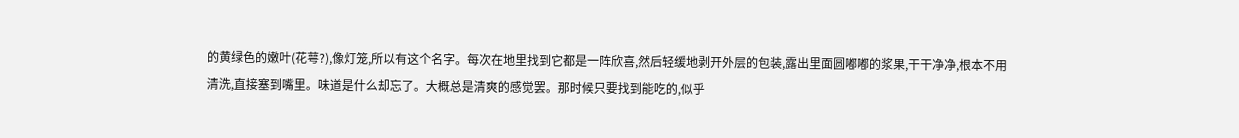的黄绿色的嫩叶(花萼?),像灯笼,所以有这个名字。每次在地里找到它都是一阵欣喜,然后轻缓地剥开外层的包装,露出里面圆嘟嘟的浆果,干干净净,根本不用清洗,直接塞到嘴里。味道是什么却忘了。大概总是清爽的感觉罢。那时候只要找到能吃的,似乎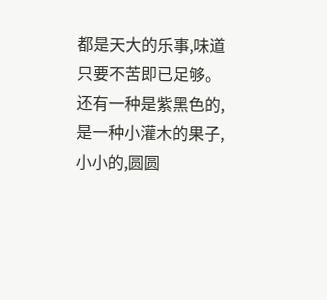都是天大的乐事,味道只要不苦即已足够。
还有一种是紫黑色的,是一种小灌木的果子,小小的,圆圆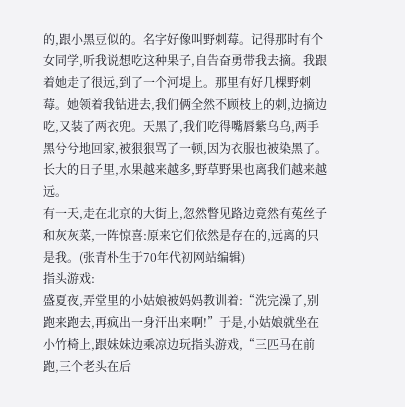的,跟小黑豆似的。名字好像叫野刺莓。记得那时有个女同学,听我说想吃这种果子,自告奋勇带我去摘。我跟着她走了很远,到了一个河堤上。那里有好几棵野刺莓。她领着我钻进去,我们俩全然不顾枝上的刺,边摘边吃,又装了两衣兜。天黑了,我们吃得嘴唇紫乌乌,两手黑兮兮地回家,被狠狠骂了一顿,因为衣服也被染黑了。长大的日子里,水果越来越多,野草野果也离我们越来越远。
有一天,走在北京的大街上,忽然瞥见路边竟然有菟丝子和灰灰菜,一阵惊喜:原来它们依然是存在的,远离的只是我。(张青朴生于70年代初网站编辑)
指头游戏:
盛夏夜,弄堂里的小姑娘被妈妈教训着:“洗完澡了,别跑来跑去,再疯出一身汗出来啊!”于是,小姑娘就坐在小竹椅上,跟妹妹边乘凉边玩指头游戏,“三匹马在前跑,三个老头在后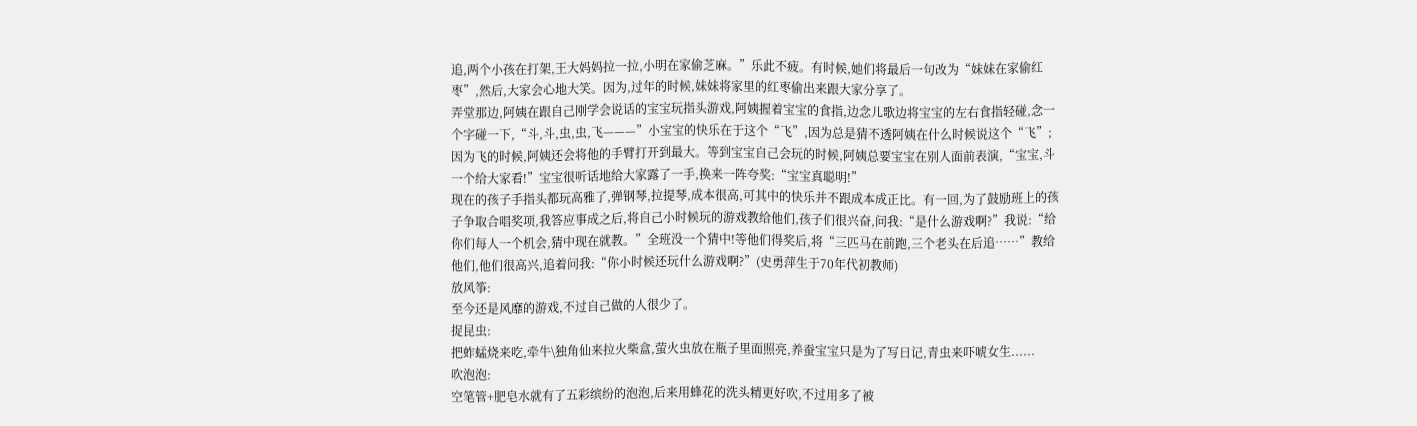追,两个小孩在打架,王大妈妈拉一拉,小明在家偷芝麻。”乐此不疲。有时候,她们将最后一句改为“妹妹在家偷红枣”,然后,大家会心地大笑。因为,过年的时候,妹妹将家里的红枣偷出来跟大家分享了。
弄堂那边,阿姨在跟自己刚学会说话的宝宝玩指头游戏,阿姨握着宝宝的食指,边念儿歌边将宝宝的左右食指轻碰,念一个字碰一下,“斗,斗,虫,虫,飞———”小宝宝的快乐在于这个“飞”,因为总是猜不透阿姨在什么时候说这个“飞”;因为飞的时候,阿姨还会将他的手臂打开到最大。等到宝宝自己会玩的时候,阿姨总要宝宝在别人面前表演,“宝宝,斗一个给大家看!”宝宝很听话地给大家露了一手,换来一阵夸奖:“宝宝真聪明!”
现在的孩子手指头都玩高雅了,弹钢琴,拉提琴,成本很高,可其中的快乐并不跟成本成正比。有一回,为了鼓励班上的孩子争取合唱奖项,我答应事成之后,将自己小时候玩的游戏教给他们,孩子们很兴奋,问我:“是什么游戏啊?”我说:“给你们每人一个机会,猜中现在就教。”全班没一个猜中!等他们得奖后,将“三匹马在前跑,三个老头在后追……”教给他们,他们很高兴,追着问我:“你小时候还玩什么游戏啊?”(史勇萍生于70年代初教师)
放风筝:
至今还是风靡的游戏,不过自己做的人很少了。
捉昆虫:
把蚱蜢烧来吃,牵牛\独角仙来拉火柴盒,萤火虫放在瓶子里面照亮,养蚕宝宝只是为了写日记,青虫来吓唬女生......
吹泡泡:
空笔管+肥皂水就有了五彩缤纷的泡泡,后来用蜂花的洗头精更好吹,不过用多了被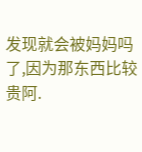发现就会被妈妈吗了,因为那东西比较贵阿.